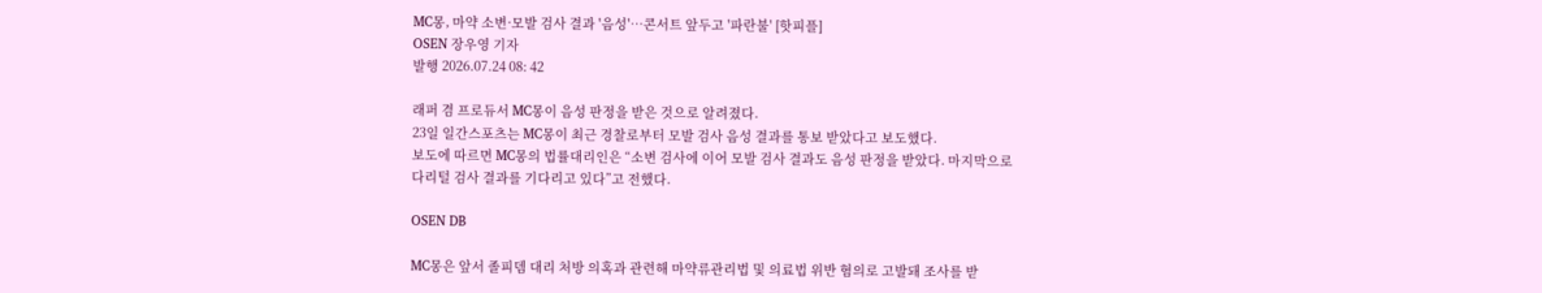MC몽, 마약 소변·모발 검사 결과 '음성'…콘서트 앞두고 '파란불' [핫피플]
OSEN 장우영 기자
발행 2026.07.24 08: 42

래퍼 겸 프로듀서 MC몽이 음성 판정을 받은 것으로 알려졌다.
23일 일간스포츠는 MC몽이 최근 경찰로부터 모발 검사 음성 결과를 통보 받았다고 보도했다.
보도에 따르면 MC몽의 법률대리인은 “소변 검사에 이어 모발 검사 결과도 음성 판정을 받았다. 마지막으로 다리털 검사 결과를 기다리고 있다”고 전했다.

OSEN DB

MC몽은 앞서 졸피뎀 대리 처방 의혹과 관련해 마약류관리법 및 의료법 위반 혐의로 고발돼 조사를 받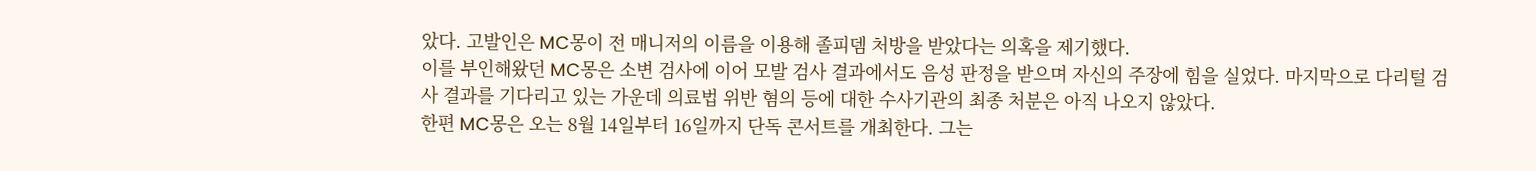았다. 고발인은 MC몽이 전 매니저의 이름을 이용해 졸피뎀 처방을 받았다는 의혹을 제기했다.
이를 부인해왔던 MC몽은 소변 검사에 이어 모발 검사 결과에서도 음성 판정을 받으며 자신의 주장에 힘을 실었다. 마지막으로 다리털 검사 결과를 기다리고 있는 가운데 의료법 위반 혐의 등에 대한 수사기관의 최종 처분은 아직 나오지 않았다.
한편 MC몽은 오는 8월 14일부터 16일까지 단독 콘서트를 개최한다. 그는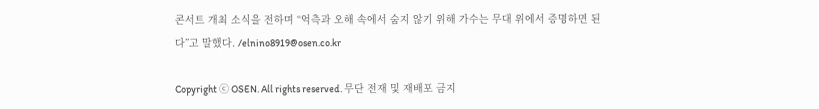콘서트 개최 소식을 전하며 “억측과 오해 속에서 숨지 않기 위해 가수는 무대 위에서 증명하면 된다”고 말했다. /elnino8919@osen.co.kr

Copyright ⓒ OSEN. All rights reserved. 무단 전재 및 재배포 금지